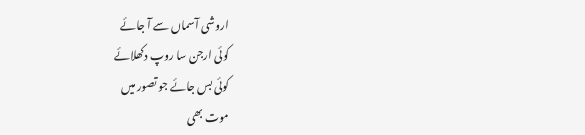اروشی آسماں سے آ جائے
کوئی ارجن سا روپ دکھلائے
کوئی بس جائے جو تصور میں
موت بھی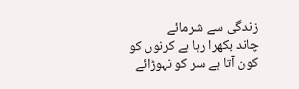زندگی سے شرمائے
چاند بکھرا رہا ہے کرنوں کو
کون آتا ہے سر کو نہوڑائے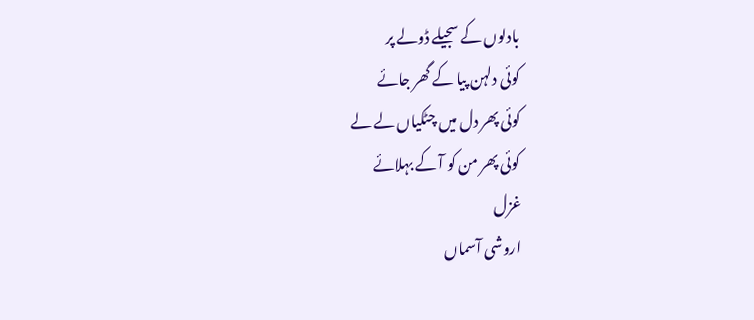بادلوں کے سجیلے ڈولے پر
کوئی دلہن پیا کے گھر جائے
کوئی پھر دل میں چٹکیاں لے لے
کوئی پھر من کو آ کے بہلائے
غزل
اروشی آسماں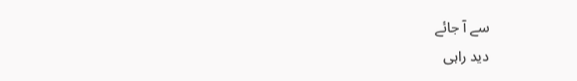سے آ جائے
دید راہی